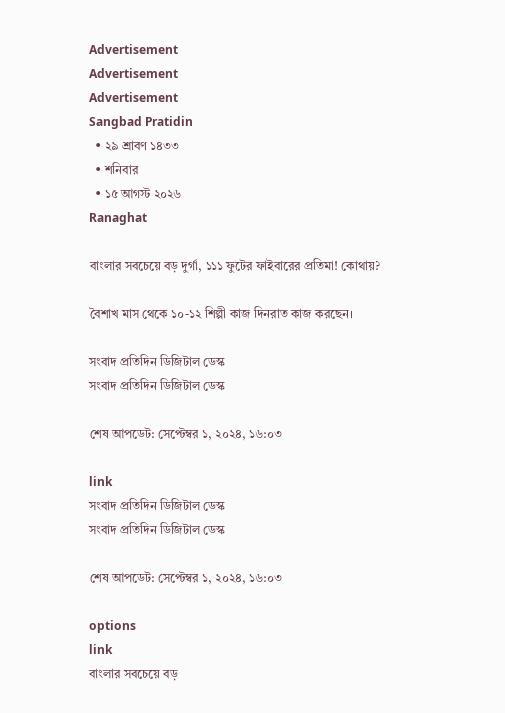Advertisement
Advertisement
Advertisement
Sangbad Pratidin
  • ২৯ শ্রাবণ ১৪৩৩
  • শনিবার
  • ১৫ আগস্ট ২০২৬
Ranaghat

বাংলার সবচেয়ে বড় দুর্গা, ১১১ ফুটের ফাইবারের প্রতিমা! কোথায়?

বৈশাখ মাস থেকে ১০-১২ শিল্পী কাজ দিনরাত কাজ করছেন।

সংবাদ প্রতিদিন ডিজিটাল ডেস্ক
সংবাদ প্রতিদিন ডিজিটাল ডেস্ক

শেষ আপডেট: সেপ্টেম্বর ১, ২০২৪, ১৬:০৩

link
সংবাদ প্রতিদিন ডিজিটাল ডেস্ক
সংবাদ প্রতিদিন ডিজিটাল ডেস্ক

শেষ আপডেট: সেপ্টেম্বর ১, ২০২৪, ১৬:০৩

options
link
বাংলার সবচেয়ে বড়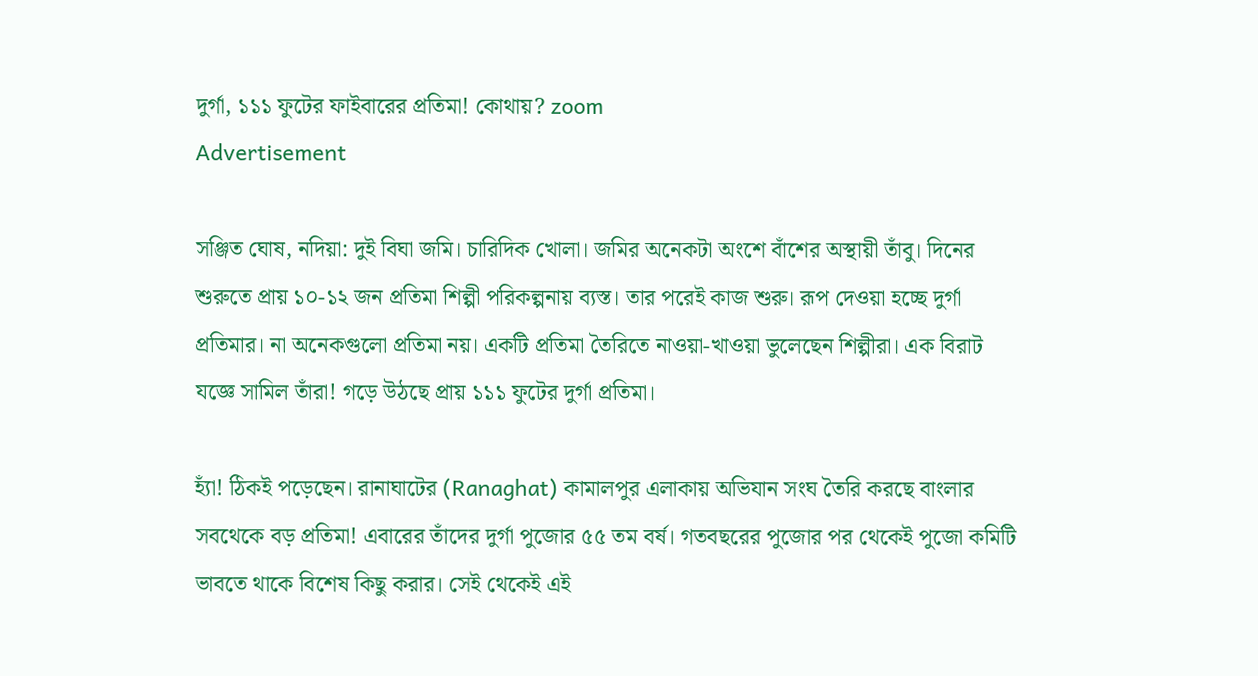দুর্গা, ১১১ ফুটের ফাইবারের প্রতিমা! কোথায়? zoom
Advertisement

সঞ্জিত ঘোষ, নদিয়া: দুই বিঘা জমি। চারিদিক খোলা। জমির অনেকটা অংশে বাঁশের অস্থায়ী তাঁবু। দিনের শুরুতে প্রায় ১০-১২ জন প্রতিমা শিল্পী পরিকল্পনায় ব্যস্ত। তার পরেই কাজ শুরু। রূপ দেওয়া হচ্ছে দুর্গা প্রতিমার। না অনেকগুলো প্রতিমা নয়। একটি প্রতিমা তৈরিতে নাওয়া-খাওয়া ভুলেছেন শিল্পীরা। এক বিরাট যজ্ঞে সামিল তাঁরা! গড়ে উঠছে প্রায় ১১১ ফুটের দুর্গা প্রতিমা।

হ্যাঁ! ঠিকই পড়েছেন। রানাঘাটের (Ranaghat) কামালপুর এলাকায় অভিযান সংঘ তৈরি করছে বাংলার সবথেকে বড় প্রতিমা! এবারের তাঁদের দুর্গা পুজোর ৫৫ তম বর্ষ। গতবছরের পুজোর পর থেকেই পুজো কমিটি ভাবতে থাকে বিশেষ কিছু করার। সেই থেকেই এই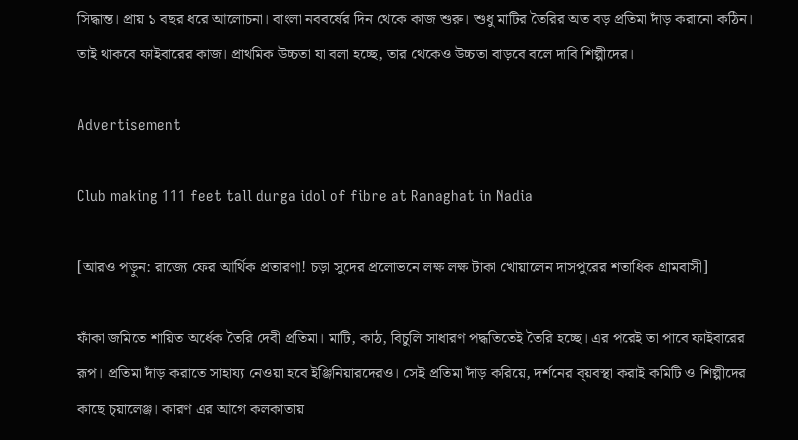সিদ্ধান্ত। প্রায় ১ বছর ধরে আলোচনা। বাংলা নববর্ষের দিন থেকে কাজ শুরু। শুধু মাটির তৈরির অত বড় প্রতিমা দাঁড় করানো কঠিন। তাই থাকবে ফাইবারের কাজ। প্রাথমিক উচ্চতা যা বলা হচ্ছে, তার থেকেও উচ্চতা বাড়বে বলে দাবি শিল্পীদের।

Advertisement

Club making 111 feet tall durga idol of fibre at Ranaghat in Nadia

[আরও পড়ুন: রাজ্যে ফের আর্থিক প্রতারণা! চড়া সুদের প্রলোভনে লক্ষ লক্ষ টাকা খোয়ালেন দাসপুরের শতাধিক গ্রামবাসী]

ফাঁকা জমিতে শায়িত অর্ধেক তৈরি দেবী প্রতিমা। মাটি, কাঠ, বিচুলি সাধারণ পদ্ধতিতেই তৈরি হচ্ছে। এর পরেই তা পাবে ফাইবারের রূপ। প্রতিমা দাঁড় করাতে সাহায্য নেওয়া হবে ইঞ্জিনিয়ারদেরও। সেই প্রতিমা দাঁড় করিয়ে, দর্শনের ব্য়বস্থা করাই কমিটি ও শিল্পীদের কাছে চ্য়ালেঞ্জ। কারণ এর আগে কলকাতায়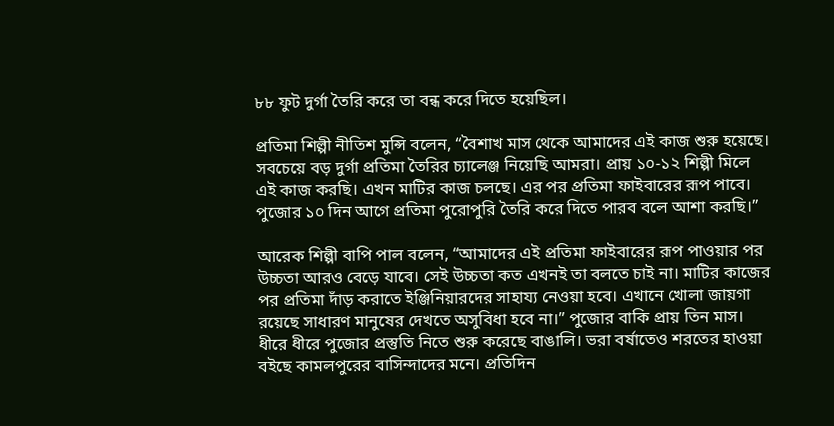৮৮ ফুট দুর্গা তৈরি করে তা বন্ধ করে দিতে হয়েছিল।

প্রতিমা শিল্পী নীতিশ মুন্সি বলেন, “বৈশাখ মাস থেকে আমাদের এই কাজ শুরু হয়েছে। সবচেয়ে বড় দুর্গা প্রতিমা তৈরির চ্যালেঞ্জ নিয়েছি আমরা। প্রায় ১০-১২ শিল্পী মিলে এই কাজ করছি। এখন মাটির কাজ চলছে। এর পর প্রতিমা ফাইবারের রূপ পাবে। পুজোর ১০ দিন আগে প্রতিমা পুরোপুরি তৈরি করে দিতে পারব বলে আশা করছি।”

আরেক শিল্পী বাপি পাল বলেন, “আমাদের এই প্রতিমা ফাইবারের রূপ পাওয়ার পর উচ্চতা আরও বেড়ে যাবে। সেই উচ্চতা কত এখনই তা বলতে চাই না। মাটির কাজের পর প্রতিমা দাঁড় করাতে ইঞ্জিনিয়ারদের সাহায্য নেওয়া হবে। এখানে খোলা জায়গা রয়েছে সাধারণ মানুষের দেখতে অসুবিধা হবে না।” পুজোর বাকি প্রায় তিন মাস। ধীরে ধীরে পুজোর প্রস্তুতি নিতে শুরু করেছে বাঙালি। ভরা বর্ষাতেও শরতের হাওয়া বইছে কামলপুরের বাসিন্দাদের মনে। প্রতিদিন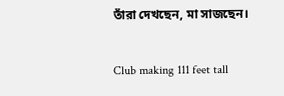তাঁরা দেখছেন, মা সাজছেন।

Club making 111 feet tall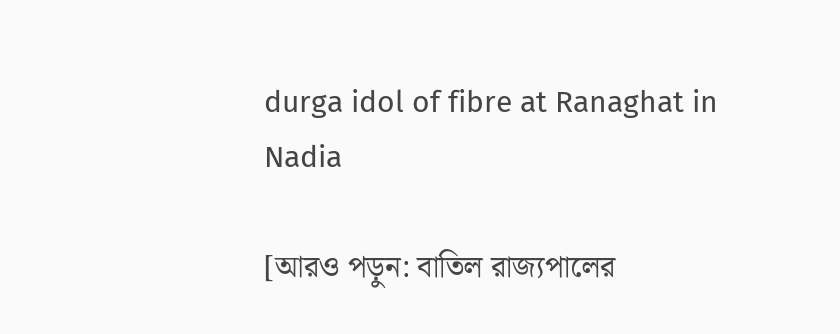durga idol of fibre at Ranaghat in Nadia

[আরও পড়ুন: বাতিল রাজ্যপালের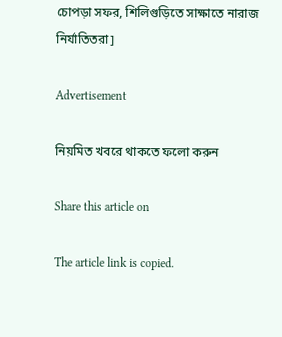চোপড়া সফর, শিলিগুড়িতে সাক্ষাতে নারাজ নির্যাতিতরা]

Advertisement

নিয়মিত খবরে থাকতে ফলো করুন

Share this article on

The article link is copied.